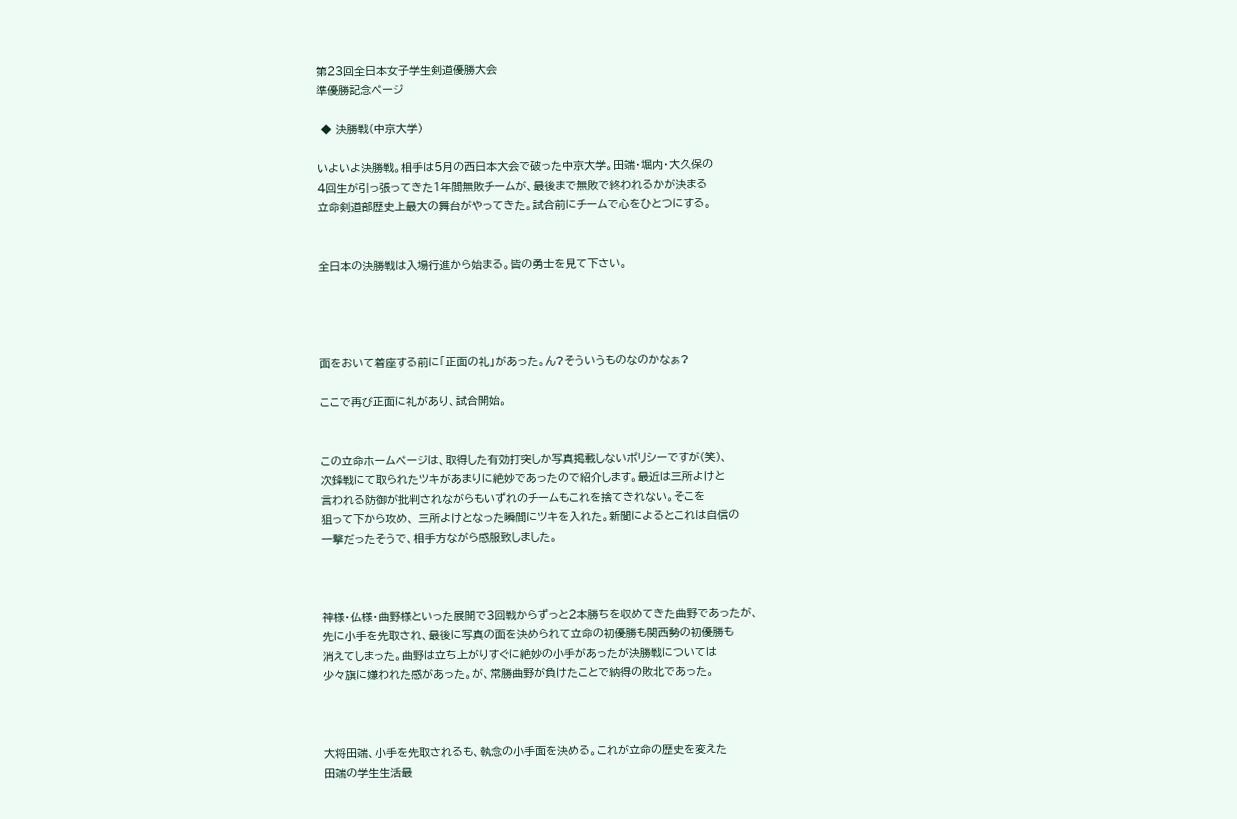第23回全日本女子学生剣道優勝大会
準優勝記念ページ

 ◆ 決勝戦(中京大学)

いよいよ決勝戦。相手は5月の西日本大会で破った中京大学。田端・堀内・大久保の
4回生が引っ張ってきた1年間無敗チームが、最後まで無敗で終われるかが決まる
立命剣道部歴史上最大の舞台がやってきた。試合前にチームで心をひとつにする。


全日本の決勝戦は入場行進から始まる。皆の勇士を見て下さい。




面をおいて着座する前に「正面の礼」があった。ん?そういうものなのかなぁ?

ここで再び正面に礼があり、試合開始。


この立命ホームページは、取得した有効打突しか写真掲載しないポリシーですが(笑)、
次鋒戦にて取られたツキがあまりに絶妙であったので紹介します。最近は三所よけと
言われる防御が批判されながらもいずれのチームもこれを捨てきれない。そこを
狙って下から攻め、 三所よけとなった瞬間にツキを入れた。新聞によるとこれは自信の
一撃だったそうで、相手方ながら感服致しました。



神様・仏様・曲野様といった展開で3回戦からずっと2本勝ちを収めてきた曲野であったが、
先に小手を先取され、最後に写真の面を決められて立命の初優勝も関西勢の初優勝も
消えてしまった。曲野は立ち上がりすぐに絶妙の小手があったが決勝戦については
少々旗に嫌われた感があった。が、常勝曲野が負けたことで納得の敗北であった。



大将田端、小手を先取されるも、執念の小手面を決める。これが立命の歴史を変えた
田端の学生生活最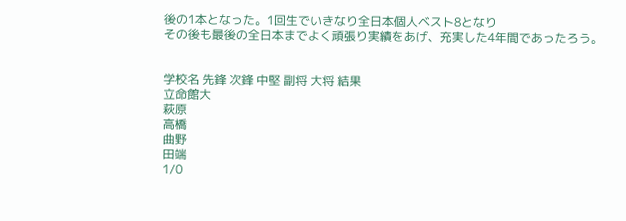後の1本となった。1回生でいきなり全日本個人ベスト8となり
その後も最後の全日本までよく頑張り実績をあげ、充実した4年間であったろう。


学校名 先鋒 次鋒 中堅 副将 大将 結果
立命館大
萩原
高橋
曲野
田端
1/0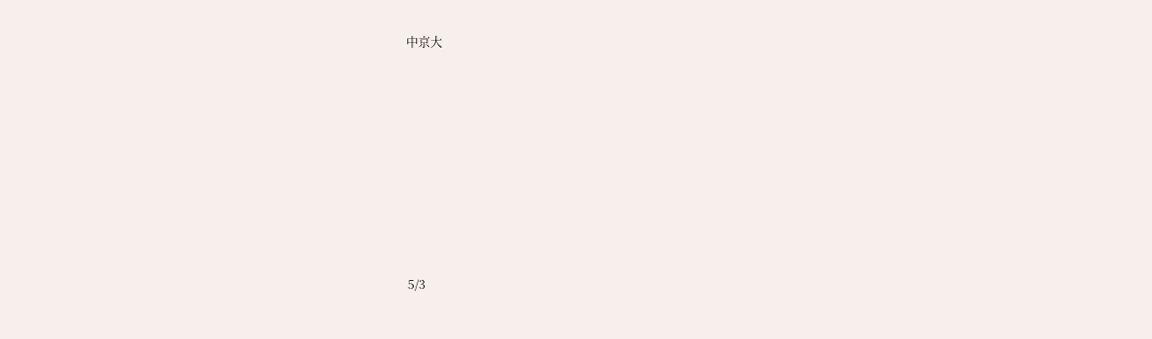中京大










5/3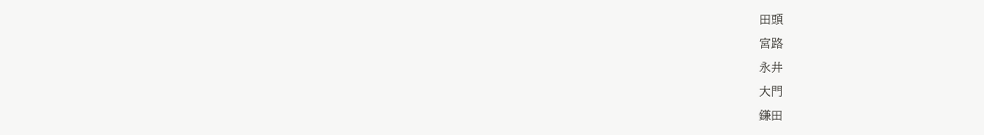田頭
宮路
永井
大門
鎌田